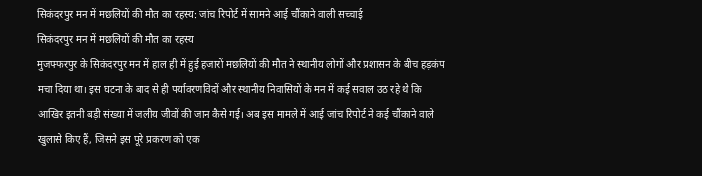सिकंदरपुर मन में मछलियों की मौत का रहस्य: जांच रिपोर्ट में सामने आई चौंकाने वाली सच्चाई
सिकंदरपुर मन में मछलियों की मौत का रहस्य
मुजफ्फरपुर के सिकंदरपुर मन में हाल ही में हुई हजारों मछलियों की मौत ने स्थानीय लोगों और प्रशासन के बीच हड़कंप मचा दिया था। इस घटना के बाद से ही पर्यावरणविदों और स्थानीय निवासियों के मन में कई सवाल उठ रहे थे कि आखिर इतनी बड़ी संख्या में जलीय जीवों की जान कैसे गई। अब इस मामले में आई जांच रिपोर्ट ने कई चौंकाने वाले खुलासे किए हैं, जिसने इस पूरे प्रकरण को एक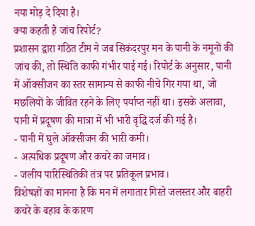नया मोड़ दे दिया है।
क्या कहती है जांच रिपोर्ट?
प्रशासन द्वारा गठित टीम ने जब सिकंदरपुर मन के पानी के नमूनों की जांच की, तो स्थिति काफी गंभीर पाई गई। रिपोर्ट के अनुसार, पानी में ऑक्सीजन का स्तर सामान्य से काफी नीचे गिर गया था, जो मछलियों के जीवित रहने के लिए पर्याप्त नहीं था। इसके अलावा, पानी में प्रदूषण की मात्रा में भी भारी वृद्धि दर्ज की गई है।
- पानी में घुले ऑक्सीजन की भारी कमी।
- अत्यधिक प्रदूषण और कचरे का जमाव।
- जलीय पारिस्थितिकी तंत्र पर प्रतिकूल प्रभाव।
विशेषज्ञों का मानना है कि मन में लगातार गिरते जलस्तर और बाहरी कचरे के बहाव के कारण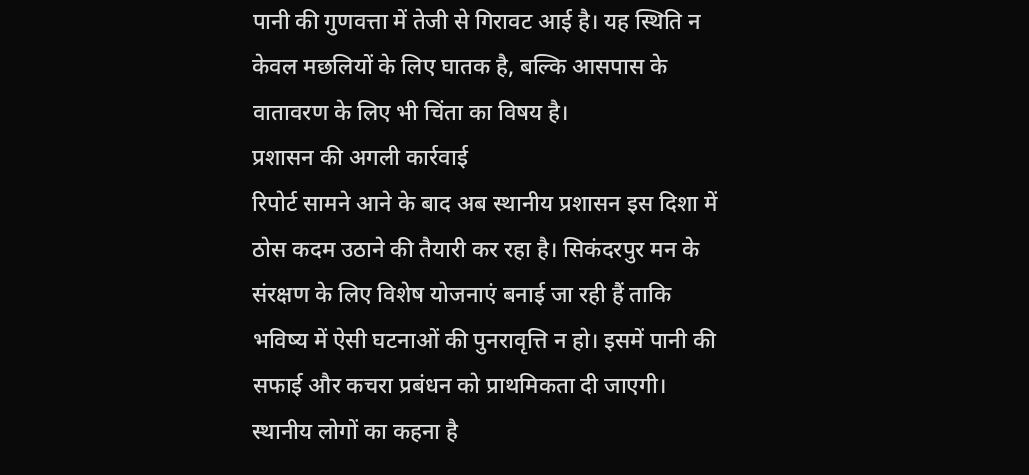पानी की गुणवत्ता में तेजी से गिरावट आई है। यह स्थिति न केवल मछलियों के लिए घातक है, बल्कि आसपास के वातावरण के लिए भी चिंता का विषय है।
प्रशासन की अगली कार्रवाई
रिपोर्ट सामने आने के बाद अब स्थानीय प्रशासन इस दिशा में ठोस कदम उठाने की तैयारी कर रहा है। सिकंदरपुर मन के संरक्षण के लिए विशेष योजनाएं बनाई जा रही हैं ताकि भविष्य में ऐसी घटनाओं की पुनरावृत्ति न हो। इसमें पानी की सफाई और कचरा प्रबंधन को प्राथमिकता दी जाएगी।
स्थानीय लोगों का कहना है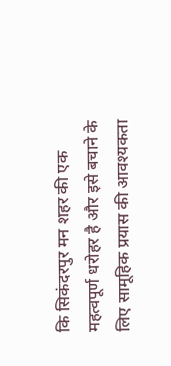कि सिकंदरपुर मन शहर की एक महत्वपूर्ण धरोहर है और इसे बचाने के लिए सामूहिक प्रयास की आवश्यकता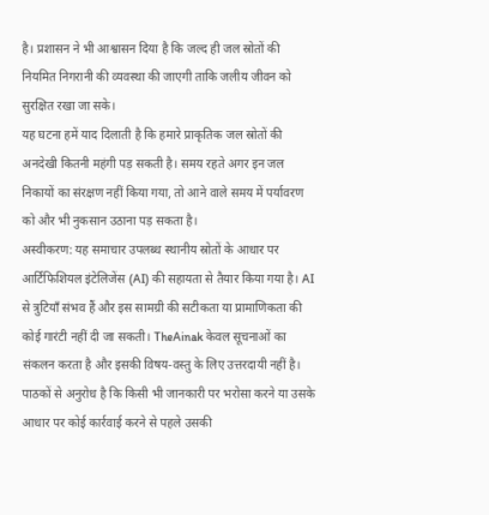है। प्रशासन ने भी आश्वासन दिया है कि जल्द ही जल स्रोतों की नियमित निगरानी की व्यवस्था की जाएगी ताकि जलीय जीवन को सुरक्षित रखा जा सके।
यह घटना हमें याद दिलाती है कि हमारे प्राकृतिक जल स्रोतों की अनदेखी कितनी महंगी पड़ सकती है। समय रहते अगर इन जल निकायों का संरक्षण नहीं किया गया, तो आने वाले समय में पर्यावरण को और भी नुकसान उठाना पड़ सकता है।
अस्वीकरण: यह समाचार उपलब्ध स्थानीय स्रोतों के आधार पर आर्टिफिशियल इंटेलिजेंस (AI) की सहायता से तैयार किया गया है। AI से त्रुटियाँ संभव हैं और इस सामग्री की सटीकता या प्रामाणिकता की कोई गारंटी नहीं दी जा सकती। TheAinak केवल सूचनाओं का संकलन करता है और इसकी विषय-वस्तु के लिए उत्तरदायी नहीं है। पाठकों से अनुरोध है कि किसी भी जानकारी पर भरोसा करने या उसके आधार पर कोई कार्रवाई करने से पहले उसकी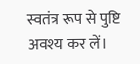स्वतंत्र रूप से पुष्टि अवश्य कर लें।